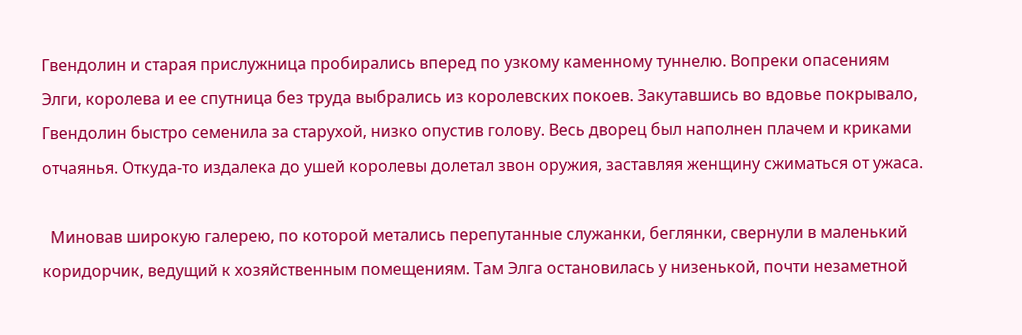Гвендолин и старая прислужница пробирались вперед по узкому каменному туннелю. Вопреки опасениям Элги, королева и ее спутница без труда выбрались из королевских покоев. Закутавшись во вдовье покрывало, Гвендолин быстро семенила за старухой, низко опустив голову. Весь дворец был наполнен плачем и криками отчаянья. Откуда-то издалека до ушей королевы долетал звон оружия, заставляя женщину сжиматься от ужаса.

  Миновав широкую галерею, по которой метались перепутанные служанки, беглянки, свернули в маленький коридорчик, ведущий к хозяйственным помещениям. Там Элга остановилась у низенькой, почти незаметной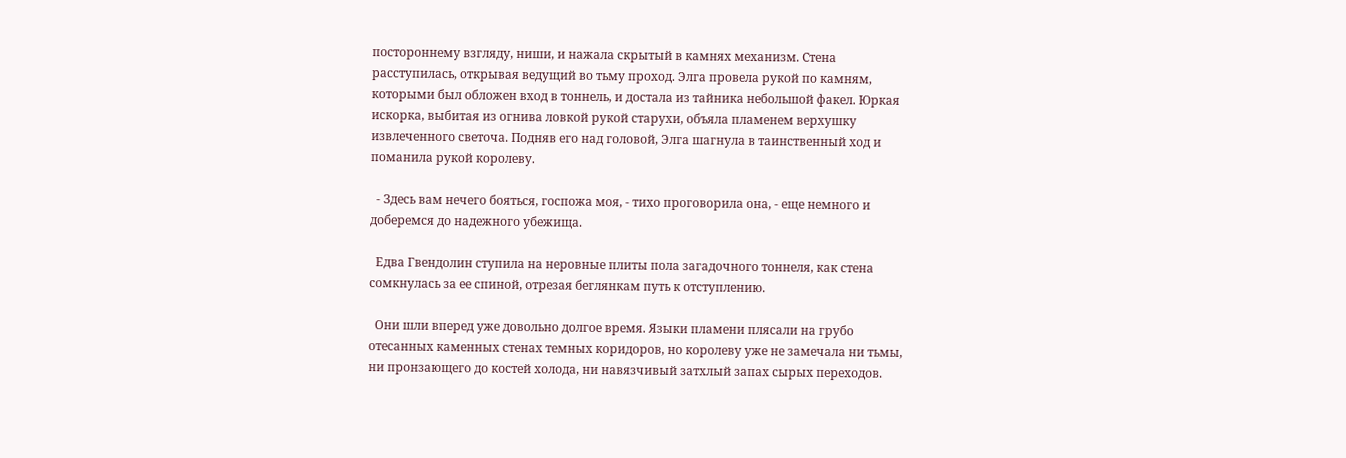постороннему взгляду, ниши, и нажала скрытый в камнях механизм. Стена расступилась, открывая ведущий во тьму проход. Элга провела рукой по камням, которыми был обложен вход в тоннель, и достала из тайника небольшой факел. Юркая искорка, выбитая из огнива ловкой рукой старухи, объяла пламенем верхушку извлеченного светоча. Подняв его над головой, Элга шагнула в таинственный ход и поманила рукой королеву.

  - Здесь вам нечего бояться, госпожа моя, - тихо проговорила она, - еще немного и доберемся до надежного убежища.

  Едва Гвендолин ступила на неровные плиты пола загадочного тоннеля, как стена сомкнулась за ее спиной, отрезая беглянкам путь к отступлению.

  Они шли вперед уже довольно долгое время. Языки пламени плясали на грубо отесанных каменных стенах темных коридоров, но королеву уже не замечала ни тьмы, ни пронзающего до костей холода, ни навязчивый затхлый запах сырых переходов.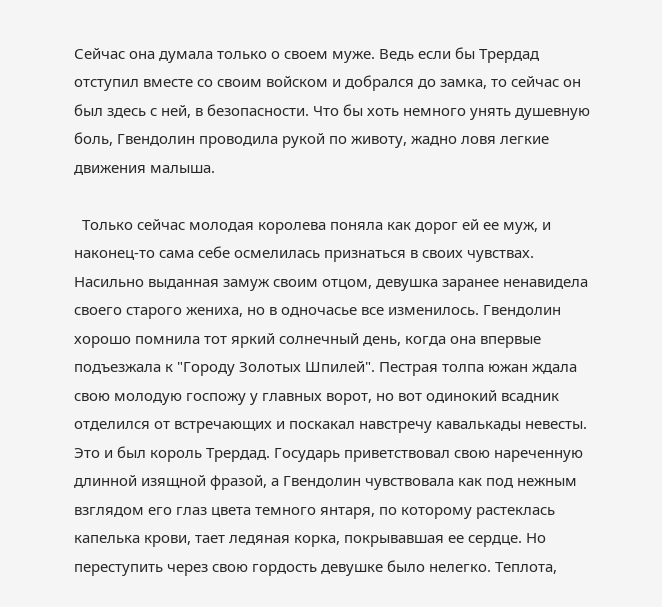Сейчас она думала только о своем муже. Ведь если бы Трердад отступил вместе со своим войском и добрался до замка, то сейчас он был здесь с ней, в безопасности. Что бы хоть немного унять душевную боль, Гвендолин проводила рукой по животу, жадно ловя легкие движения малыша.

  Только сейчас молодая королева поняла как дорог ей ее муж, и наконец-то сама себе осмелилась признаться в своих чувствах. Насильно выданная замуж своим отцом, девушка заранее ненавидела своего старого жениха, но в одночасье все изменилось. Гвендолин хорошо помнила тот яркий солнечный день, когда она впервые подъезжала к "Городу Золотых Шпилей". Пестрая толпа южан ждала свою молодую госпожу у главных ворот, но вот одинокий всадник отделился от встречающих и поскакал навстречу кавалькады невесты. Это и был король Трердад. Государь приветствовал свою нареченную длинной изящной фразой, а Гвендолин чувствовала как под нежным взглядом его глаз цвета темного янтаря, по которому растеклась капелька крови, тает ледяная корка, покрывавшая ее сердце. Но переступить через свою гордость девушке было нелегко. Теплота,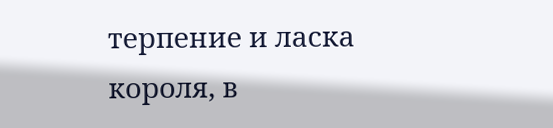терпение и ласка короля, в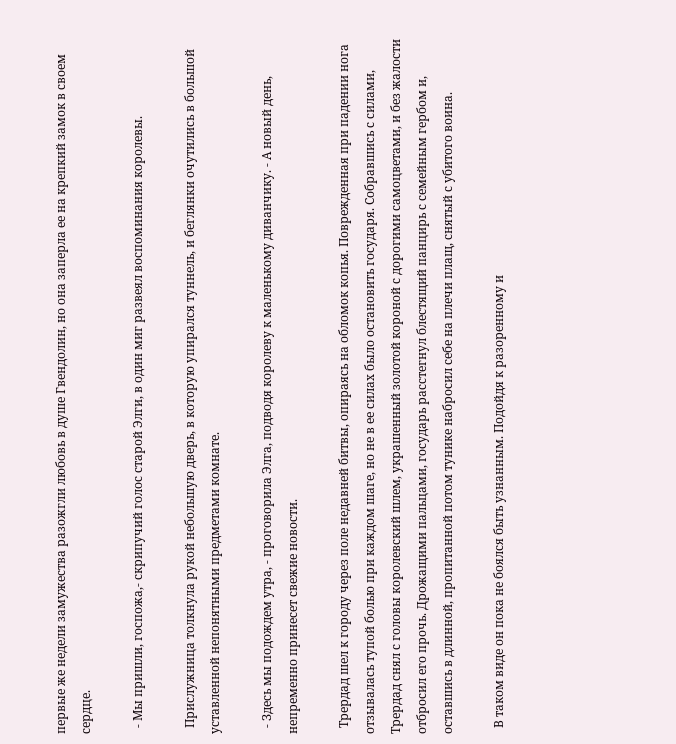первые же недели замужества разожгли любовь в душе Гвендолин, но она заперла ее на крепкий замок в своем сердце.

  - Мы пришли, госпожа,- скрипучий голос старой Элги, в один миг развеял воспоминания королевы.

  Прислужница толкнула рукой небольшую дверь, в которую упирался туннель, и беглянки очутились в большой уставленной непонятными предметами комнате.

  - Здесь мы подождем утра, - проговорила Элга, подводя королеву к маленькому диванчику. - А новый день, непременно принесет свежие новости.

  Трердад шел к городу через поле недавней битвы, опираясь на обломок копья. Поврежденная при падении нога отзывалась тупой болью при каждом шаге, но не в ее силах было остановить государя. Собравшись с силами, Трердад снял с головы королевский шлем, украшенный золотой короной с дорогими самоцветами, и без жалости отбросил его прочь. Дрожащими пальцами, государь расстегнул блестящий панцирь с семейным гербом и, оставшись в длинной, пропитанной потом тунике набросил себе на плечи плащ, снятый с убитого воина.

  В таком виде он пока не боялся быть узнанным. Подойдя к разоренному и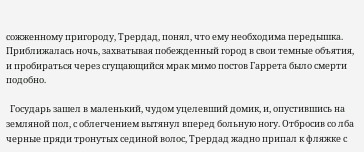сожженному пригороду, Трердад, понял, что ему необходима передышка. Приближалась ночь, захватывая побежденный город в свои темные объятия, и пробираться через сгущающийся мрак мимо постов Гаррета было смерти подобно.

  Государь зашел в маленький, чудом уцелевший домик, и, опустившись на земляной пол, с облегчением вытянул вперед больную ногу. Отбросив со лба черные пряди тронутых сединой волос, Трердад жадно припал к фляжке с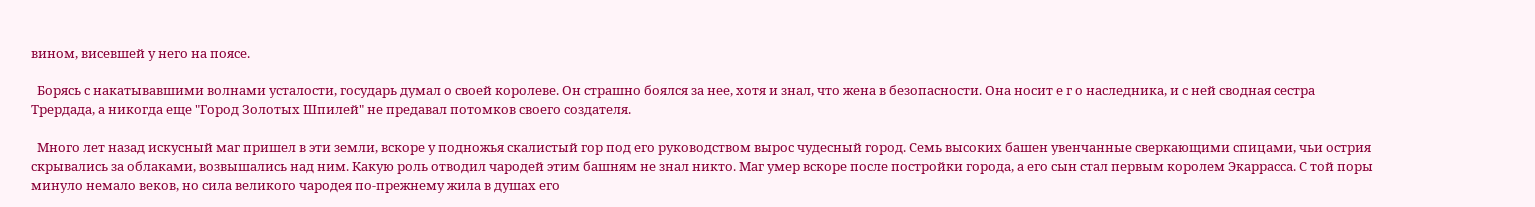вином, висевшей у него на поясе.

  Борясь с накатывавшими волнами усталости, государь думал о своей королеве. Он страшно боялся за нее, хотя и знал, что жена в безопасности. Она носит е г о наследника, и с ней сводная сестра Трердада, а никогда еще "Город Золотых Шпилей" не предавал потомков своего создателя.

  Много лет назад искусный маг пришел в эти земли, вскоре у подножья скалистый гор под его руководством вырос чудесный город. Семь высоких башен увенчанные сверкающими спицами, чьи острия скрывались за облаками, возвышались над ним. Какую роль отводил чародей этим башням не знал никто. Маг умер вскоре после постройки города, а его сын стал первым королем Экаррасса. С той поры минуло немало веков, но сила великого чародея по-прежнему жила в душах его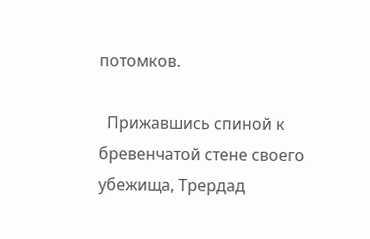потомков.

  Прижавшись спиной к бревенчатой стене своего убежища, Трердад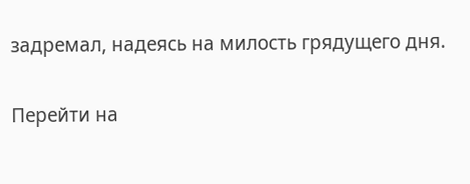задремал, надеясь на милость грядущего дня.

Перейти на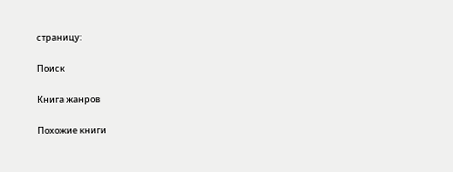страницу:

Поиск

Книга жанров

Похожие книги